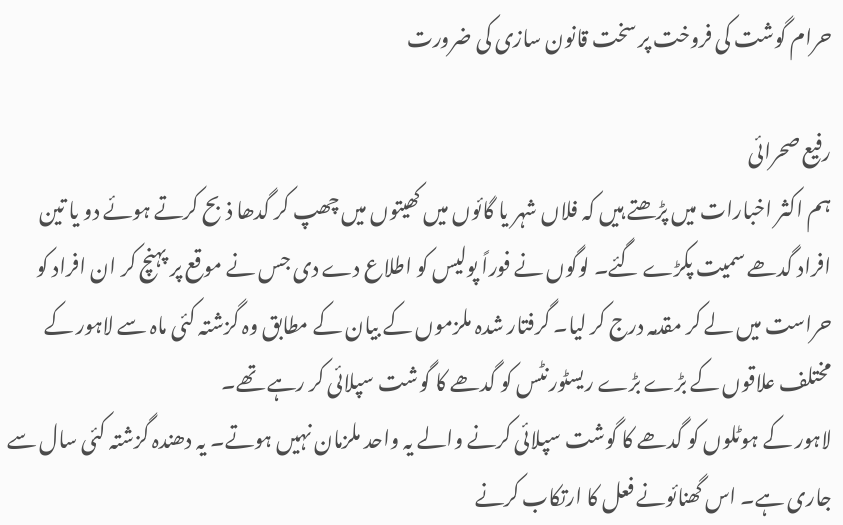حرام گوشت کی فروخت پر سخت قانون سازی کی ضرورت

رفیع صحرائی
ہم اکثر اخبارات میں پڑھتے ہیں کہ فلاں شہر یا گائوں میں کھیتوں میں چھپ کر گدھا ذبح کرتے ہوئے دو یا تین افراد گدھے سمیت پکڑے گئے۔ لوگوں نے فوراً پولیس کو اطلاع دے دی جس نے موقع پر پہنچ کر ان افراد کو حراست میں لے کر مقدمہ درج کر لیا۔ گرفتار شدہ ملزموں کے بیان کے مطابق وہ گزشتہ کئی ماہ سے لاہور کے مختلف علاقوں کے بڑے بڑے ریسٹورنٹس کو گدھے کا گوشت سپلائی کر رہے تھے۔
لاہور کے ہوٹلوں کو گدھے کا گوشت سپلائی کرنے والے یہ واحد ملزمان نہیں ہوتے۔ یہ دھندہ گزشتہ کئی سال سے جاری ہے۔ اس گھنائونے فعل کا ارتکاب کرنے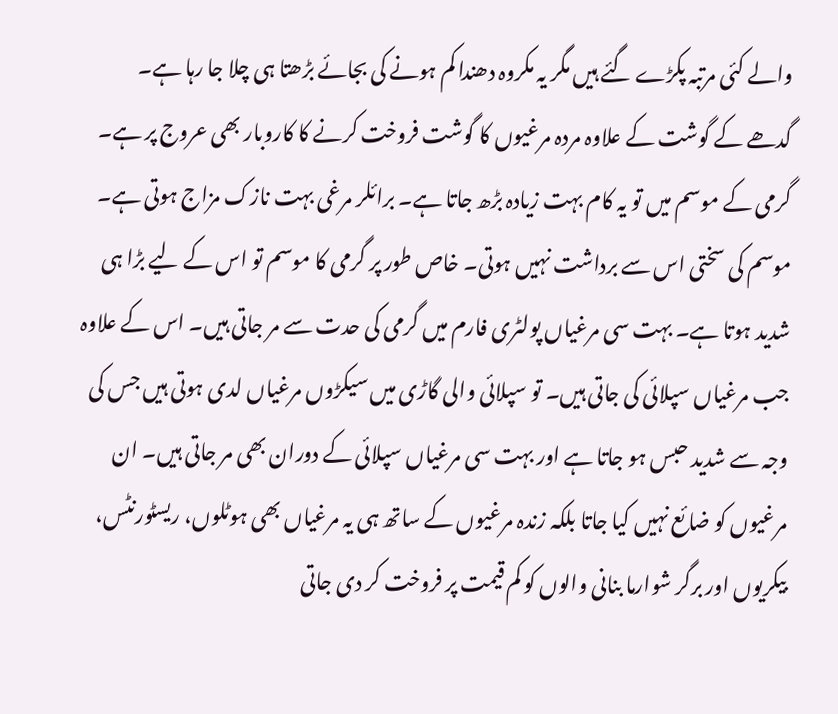والے کئی مرتبہ پکڑے گئے ہیں مگر یہ مکروہ دھندا کم ہونے کی بجائے بڑھتا ہی چلا جا رہا ہے۔
گدھے کے گوشت کے علاوہ مردہ مرغیوں کا گوشت فروخت کرنے کا کاروبار بھی عروج پر ہے۔ گرمی کے موسم میں تو یہ کام بہت زیادہ بڑھ جاتا ہے۔ برائلر مرغی بہت نازک مزاج ہوتی ہے۔ موسم کی سختی اس سے برداشت نہیں ہوتی۔ خاص طور پر گرمی کا موسم تو اس کے لیے بڑا ہی شدید ہوتا ہے۔ بہت سی مرغیاں پولٹری فارم میں گرمی کی حدت سے مر جاتی ہیں۔ اس کے علاوہ جب مرغیاں سپلائی کی جاتی ہیں۔ تو سپلائی والی گاڑی میں سیکڑوں مرغیاں لدی ہوتی ہیں جس کی وجہ سے شدید حبس ہو جاتا ہے اور بہت سی مرغیاں سپلائی کے دوران بھی مر جاتی ہیں۔ ان مرغیوں کو ضائع نہیں کیا جاتا بلکہ زندہ مرغیوں کے ساتھ ہی یہ مرغیاں بھی ہوٹلوں، ریسٹورنٹس، بیکریوں اور برگر شوارما بنانی والوں کو کم قیمت پر فروخت کر دی جاتی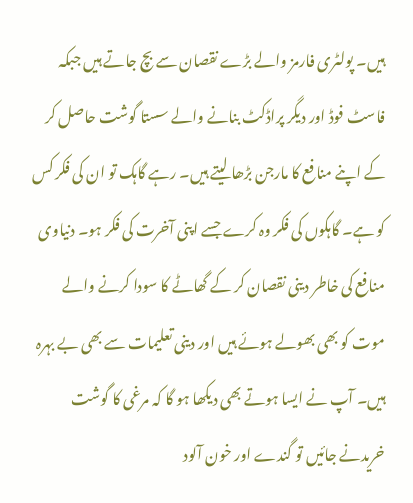ہیں۔ پولٹری فارمز والے بڑے نقصان سے بچ جاتے ہیں جبکہ فاسٹ فوڈ اور دیگر پراڈکٹ بنانے والے سستا گوشت حاصل کر کے اپنے منافع کا مارجن بڑھا لیتے ہیں۔ رہے گاہک تو ان کی فکر کس کو ہے۔ گاہکوں کی فکر وہ کرے جسے اپنی آخرت کی فکر ہو۔ دنیاوی منافع کی خاطر دینی نقصان کر کے گھاٹے کا سودا کرنے والے موت کو بھی بھولے ہوئے ہیں اور دینی تعلیمات سے بھی بے بہرہ ہیں۔ آپ نے ایسا ہوتے بھی دیکھا ہو گا کہ مرغی کا گوشت خریدنے جائیں تو گندے اور خون آلود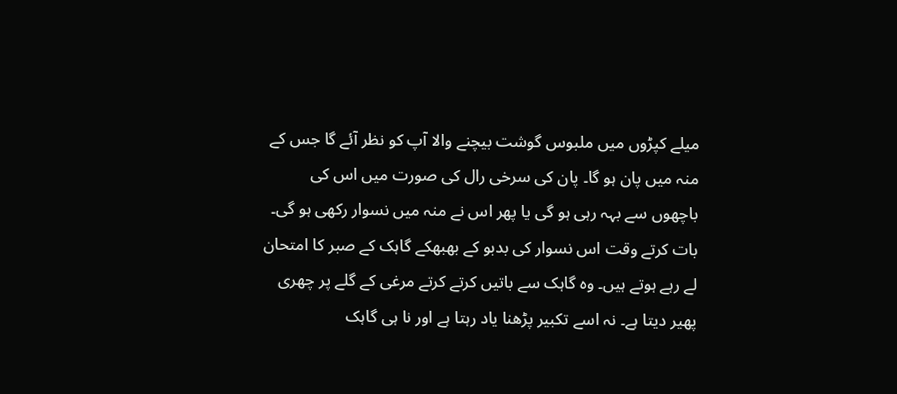میلے کپڑوں میں ملبوس گوشت بیچنے والا آپ کو نظر آئے گا جس کے منہ میں پان ہو گا۔ پان کی سرخی رال کی صورت میں اس کی باچھوں سے بہہ رہی ہو گی یا پھر اس نے منہ میں نسوار رکھی ہو گی۔ بات کرتے وقت اس نسوار کی بدبو کے بھبھکے گاہک کے صبر کا امتحان لے رہے ہوتے ہیں۔ وہ گاہک سے باتیں کرتے کرتے مرغی کے گلے پر چھری پھیر دیتا ہے۔ نہ اسے تکبیر پڑھنا یاد رہتا ہے اور نا ہی گاہک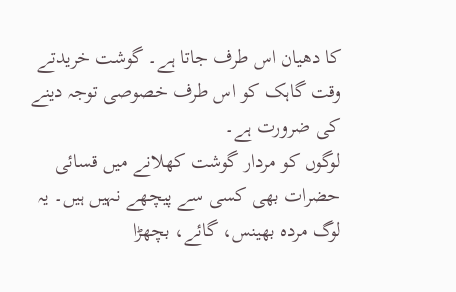کا دھیان اس طرف جاتا ہے۔ گوشت خریدتے وقت گاہک کو اس طرف خصوصی توجہ دینے کی ضرورت ہے۔
لوگوں کو مردار گوشت کھلانے میں قسائی حضرات بھی کسی سے پیچھے نہیں ہیں۔ یہ لوگ مردہ بھینس، گائے، بچھڑا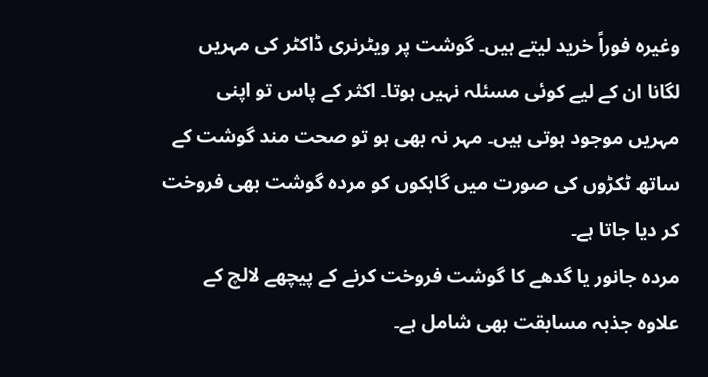وغیرہ فوراً خرید لیتے ہیں۔ گوشت پر ویٹرنری ڈاکٹر کی مہریں لگانا ان کے لیے کوئی مسئلہ نہیں ہوتا۔ اکثر کے پاس تو اپنی مہریں موجود ہوتی ہیں۔ مہر نہ بھی ہو تو صحت مند گوشت کے ساتھ ٹکڑوں کی صورت میں گاہکوں کو مردہ گوشت بھی فروخت کر دیا جاتا ہے۔
مردہ جانور یا گدھے کا گوشت فروخت کرنے کے پیچھے لالچ کے علاوہ جذبہ مسابقت بھی شامل ہے۔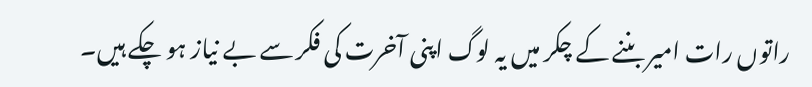راتوں رات امیر بننے کے چکر میں یہ لوگ اپنی آخرت کی فکر سے بے نیاز ہو چکے ہیں۔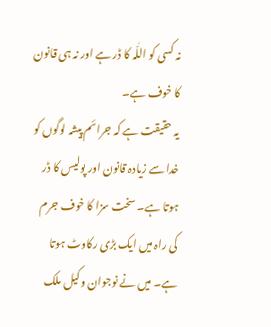نہ کسی کو اللّٰہ کا ڈر ہے اور نہ ہی قانون کا خوف ہے۔
یہ حقیقت ہے کہ جرائم پیشہ لوگوں کو خدا سے زیادہ قانون اور پولیس کا ڈر ہوتا ہے۔ سخت سزا کا خوف جرم کی راہ میں ایک بڑی رکاوٹ ہوتا ہے۔ میں نے نوجوان وکیل ملک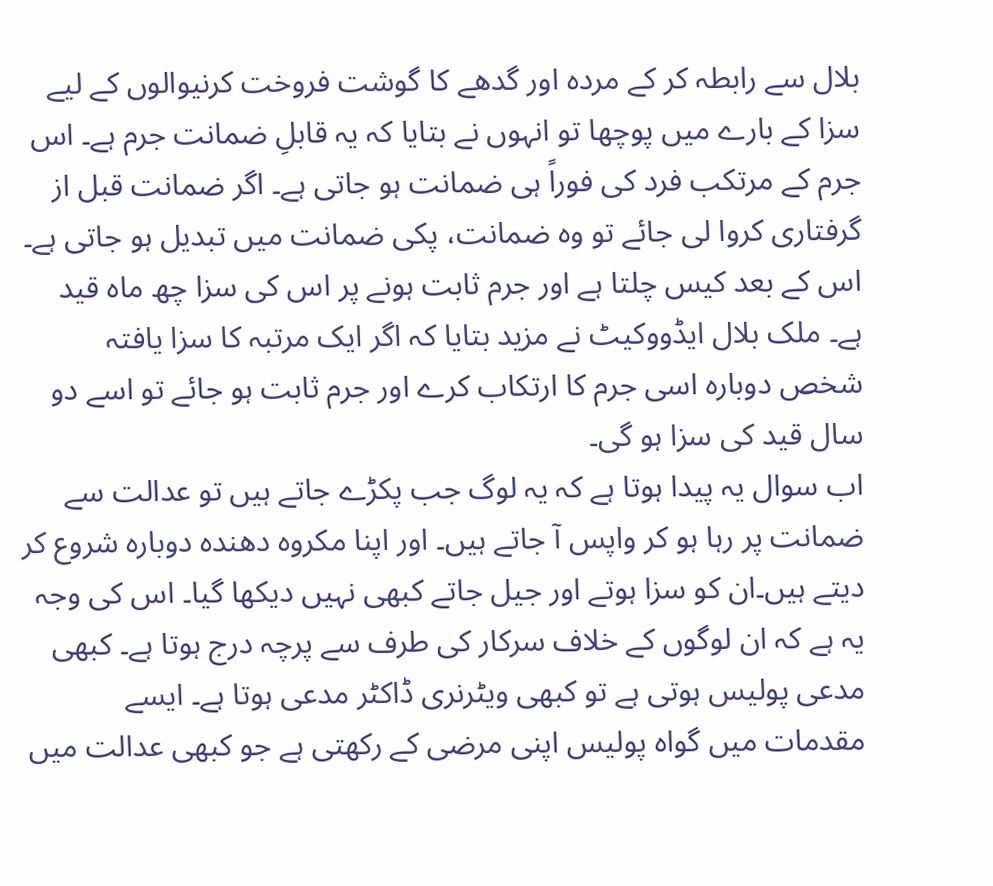بلال سے رابطہ کر کے مردہ اور گدھے کا گوشت فروخت کرنیوالوں کے لیے سزا کے بارے میں پوچھا تو انہوں نے بتایا کہ یہ قابلِ ضمانت جرم ہے۔ اس جرم کے مرتکب فرد کی فوراً ہی ضمانت ہو جاتی ہے۔ اگر ضمانت قبل از گرفتاری کروا لی جائے تو وہ ضمانت، پکی ضمانت میں تبدیل ہو جاتی ہے۔ اس کے بعد کیس چلتا ہے اور جرم ثابت ہونے پر اس کی سزا چھ ماہ قید ہے۔ ملک بلال ایڈووکیٹ نے مزید بتایا کہ اگر ایک مرتبہ کا سزا یافتہ شخص دوبارہ اسی جرم کا ارتکاب کرے اور جرم ثابت ہو جائے تو اسے دو سال قید کی سزا ہو گی۔
اب سوال یہ پیدا ہوتا ہے کہ یہ لوگ جب پکڑے جاتے ہیں تو عدالت سے ضمانت پر رہا ہو کر واپس آ جاتے ہیں۔ اور اپنا مکروہ دھندہ دوبارہ شروع کر دیتے ہیں۔ان کو سزا ہوتے اور جیل جاتے کبھی نہیں دیکھا گیا۔ اس کی وجہ یہ ہے کہ ان لوگوں کے خلاف سرکار کی طرف سے پرچہ درج ہوتا ہے۔ کبھی مدعی پولیس ہوتی ہے تو کبھی ویٹرنری ڈاکٹر مدعی ہوتا ہے۔ ایسے مقدمات میں گواہ پولیس اپنی مرضی کے رکھتی ہے جو کبھی عدالت میں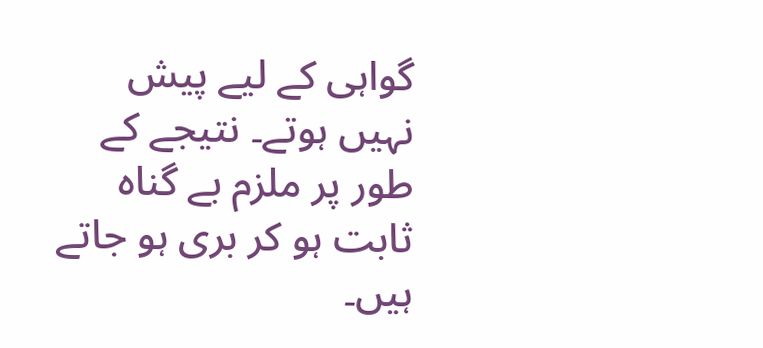گواہی کے لیے پیش نہیں ہوتے۔ نتیجے کے طور پر ملزم بے گناہ ثابت ہو کر بری ہو جاتے ہیں۔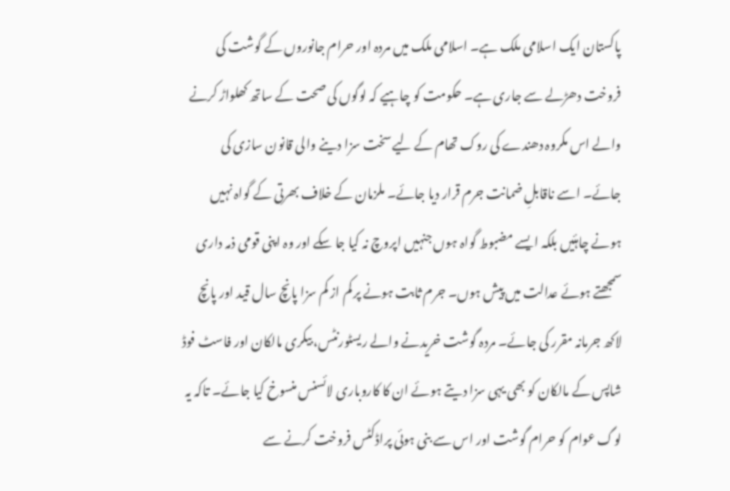پاکستان ایک اسلامی ملک ہے۔ اسلامی ملک میں مردہ اور حرام جانوروں کے گوشت کی فروخت دھڑلے سے جاری ہے۔ حکومت کو چاہیے کہ لوگوں کی صحت کے ساتھ کھلواڑ کرنے والے اس مکروہ دھندے کی روک تھام کے لیے سخت سزا دینے والی قانون سازی کی جائے۔ اسے ناقابلِ ضمانت جرم قرار دیا جائے۔ ملزمان کے خلاف بھرتی کے گواہ نہیں ہونے چاہئیں بلکہ ایسے مضبوط گواہ ہوں جنہیں اپروچ نہ کیا جا سکے اور وہ اپنی قومی ذمہ داری سمجھتے ہوئے عدالت میں پیش ہوں۔ جرم ثابت ہونے پر کم از کم سزا پانچ سال قید اور پانچ لاکھ جرمانہ مقرر کی جائے۔ مردہ گوشت خریدنے والے ریسٹورنٹس، بیکری مالکان اور فاسٹ فوڈ شاپس کے مالکان کو بھی یہی سزا دیتے ہوئے ان کا کاروباری لائسنس منسوخ کیا جائے۔ تاکہ یہ لوگ عوام کو حرام گوشت اور اس سے بنی ہوئی پراڈکٹس فروخت کرنے سے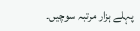پہلے ہزار مرتبہ سوچیں۔